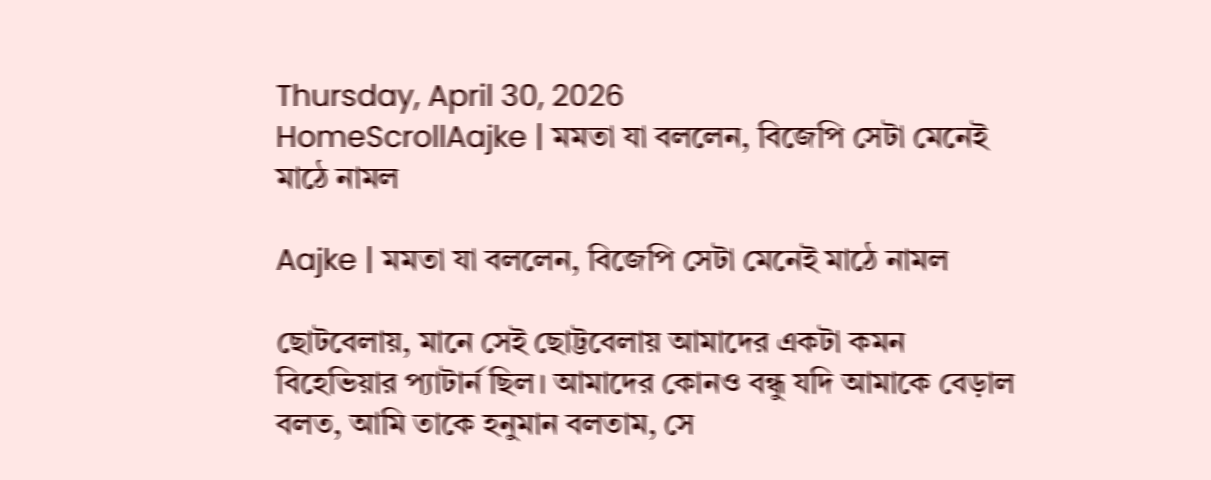Thursday, April 30, 2026
HomeScrollAajke | মমতা যা বললেন, বিজেপি সেটা মেনেই মাঠে নামল

Aajke | মমতা যা বললেন, বিজেপি সেটা মেনেই মাঠে নামল

ছোটবেলায়, মানে সেই ছোট্টবেলায় আমাদের একটা কমন বিহেভিয়ার প্যাটার্ন ছিল। আমাদের কোনও বন্ধু যদি আমাকে বেড়াল বলত, আমি তাকে হনুমান বলতাম, সে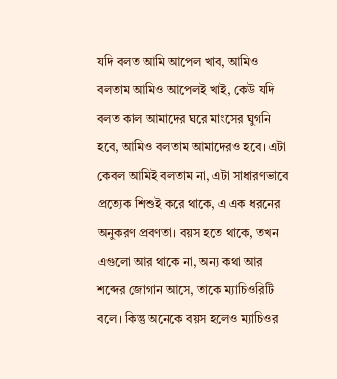যদি বলত আমি আপেল খাব, আমিও বলতাম আমিও আপেলই খাই, কেউ যদি বলত কাল আমাদের ঘরে মাংসের ঘুগনি হবে, আমিও বলতাম আমাদেরও হবে। এটা কেবল আমিই বলতাম না, এটা সাধারণভাবে প্রত্যেক শিশুই করে থাকে, এ এক ধরনের অনুকরণ প্রবণতা। বয়স হতে থাকে, তখন এগুলো আর থাকে না, অন্য কথা আর শব্দের জোগান আসে, তাকে ম্যাচিওরিটি বলে। কিন্তু অনেকে বয়স হলেও ম্যাচিওর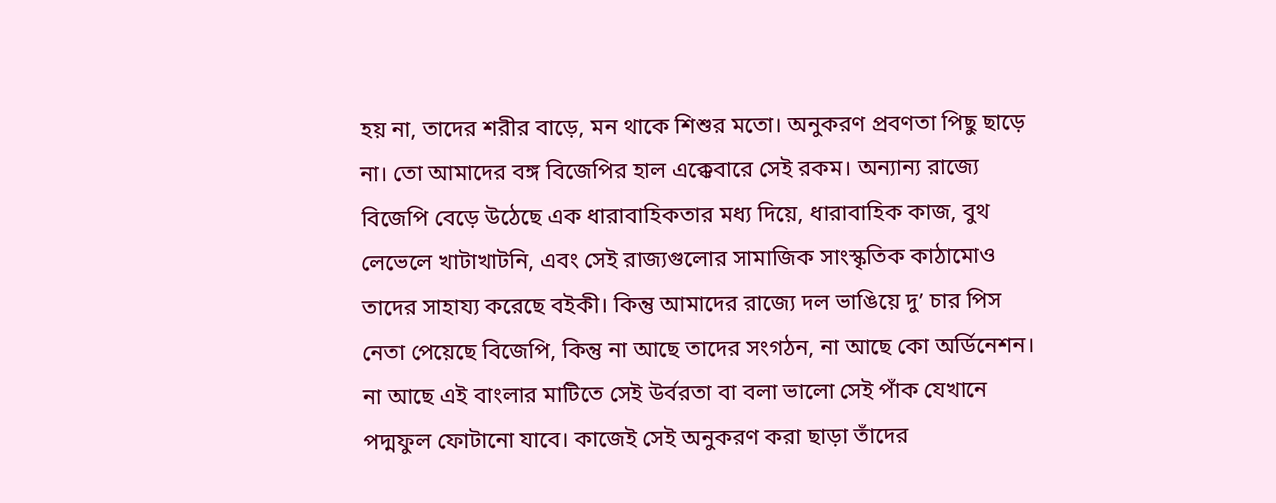হয় না, তাদের শরীর বাড়ে, মন থাকে শিশুর মতো। অনুকরণ প্রবণতা পিছু ছাড়ে না। তো আমাদের বঙ্গ বিজেপির হাল এক্কেবারে সেই রকম। অন্যান্য রাজ্যে বিজেপি বেড়ে উঠেছে এক ধারাবাহিকতার মধ্য দিয়ে, ধারাবাহিক কাজ, বুথ লেভেলে খাটাখাটনি, এবং সেই রাজ্যগুলোর সামাজিক সাংস্কৃতিক কাঠামোও তাদের সাহায্য করেছে বইকী। কিন্তু আমাদের রাজ্যে দল ভাঙিয়ে দু’ চার পিস নেতা পেয়েছে বিজেপি, কিন্তু না আছে তাদের সংগঠন, না আছে কো অর্ডিনেশন। না আছে এই বাংলার মাটিতে সেই উর্বরতা বা বলা ভালো সেই পাঁক যেখানে পদ্মফুল ফোটানো যাবে। কাজেই সেই অনুকরণ করা ছাড়া তাঁদের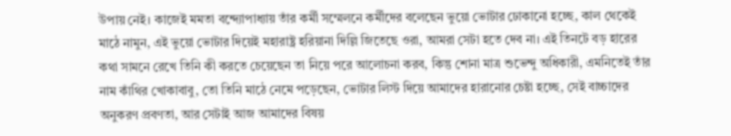উপায় নেই। কাজেই মমতা বন্দ্যোপাধ্যায় তাঁর কর্মী সম্মেলনে কর্মীদের বলেছেন ভুয়ো ভোটার ঢোকানো হচ্ছে, কাল থেকেই মাঠে নামুন, এই ভুয়ো ভোটার দিয়েই মহারাষ্ট্র হরিয়ানা দিল্লি জিতেছে ওরা, আমরা সেটা হতে দেব না। এই তিনটে বড় হারের কথা সামনে রেখে তিনি কী করতে চেয়েছেন তা নিয়ে পরে আলোচনা করব, কিন্তু শোনা মাত্র শুভেন্দু অধিকারী, এমনিতেই তাঁর নাম কাঁথির খোকাবাবু, তো তিনি মাঠে নেমে পড়েছেন, ভোটার লিস্ট দিয়ে আমাদের হারানোর চেষ্টা হচ্ছে, সেই বাচ্চাদের অনুকরণ প্রবণতা, আর সেটাই আজ আমাদের বিষয়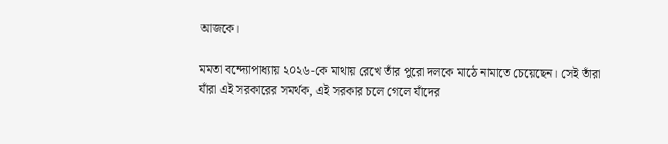আজকে।

মমতা বন্দ্যোপাধ্যায় ২০২৬-কে মাথায় রেখে তাঁর পুরো দলকে মাঠে নামাতে চেয়েছেন। সেই তাঁরা যাঁরা এই সরকারের সমর্থক, এই সরকার চলে গেলে যাঁদের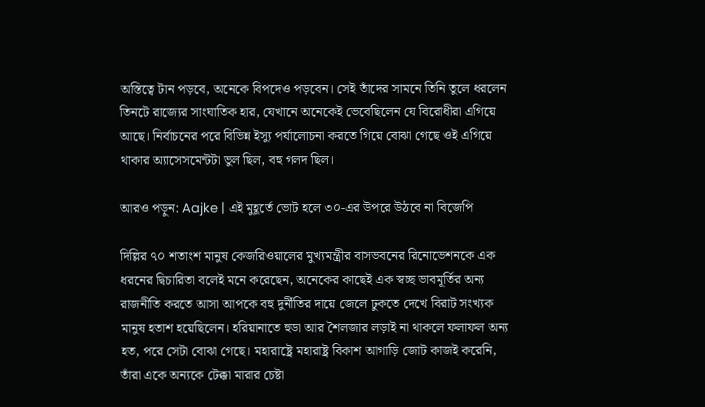অস্তিত্বে টান পড়বে, অনেকে বিপদেও পড়বেন। সেই তাঁদের সামনে তিনি তুলে ধরলেন তিনটে রাজ্যের সাংঘাতিক হার, যেখানে অনেকেই ভেবেছিলেন যে বিরোধীরা এগিয়ে আছে। নির্বাচনের পরে বিভিন্ন ইস্যু পর্যালোচনা করতে গিয়ে বোঝা গেছে ওই এগিয়ে থাকার অ্যাসেসমেন্টটা ভুল ছিল, বহু গলদ ছিল।

আরও পড়ুন: Aajke | এই মুহূর্তে ভোট হলে ৩০-এর উপরে উঠবে না বিজেপি

দিল্লির ৭০ শতাংশ মানুষ কেজরিওয়ালের মুখ্যমন্ত্রীর বাসভবনের রিনোভেশনকে এক ধরনের দ্বিচারিতা বলেই মনে করেছেন, অনেকের কাছেই এক স্বচ্ছ ভাবমূর্তির অন্য রাজনীতি করতে আসা আপকে বহু দুর্নীতির দায়ে জেলে ঢুকতে দেখে বিরাট সংখ্যক মানুষ হতাশ হয়েছিলেন। হরিয়ানাতে হুডা আর শৈলজার লড়াই না থাকলে ফলাফল অন্য হত, পরে সেটা বোঝা গেছে। মহারাষ্ট্রে মহারাষ্ট্র বিকাশ আগাড়ি জোট কাজই করেনি, তাঁরা একে অন্যকে টেক্কা মারার চেষ্টা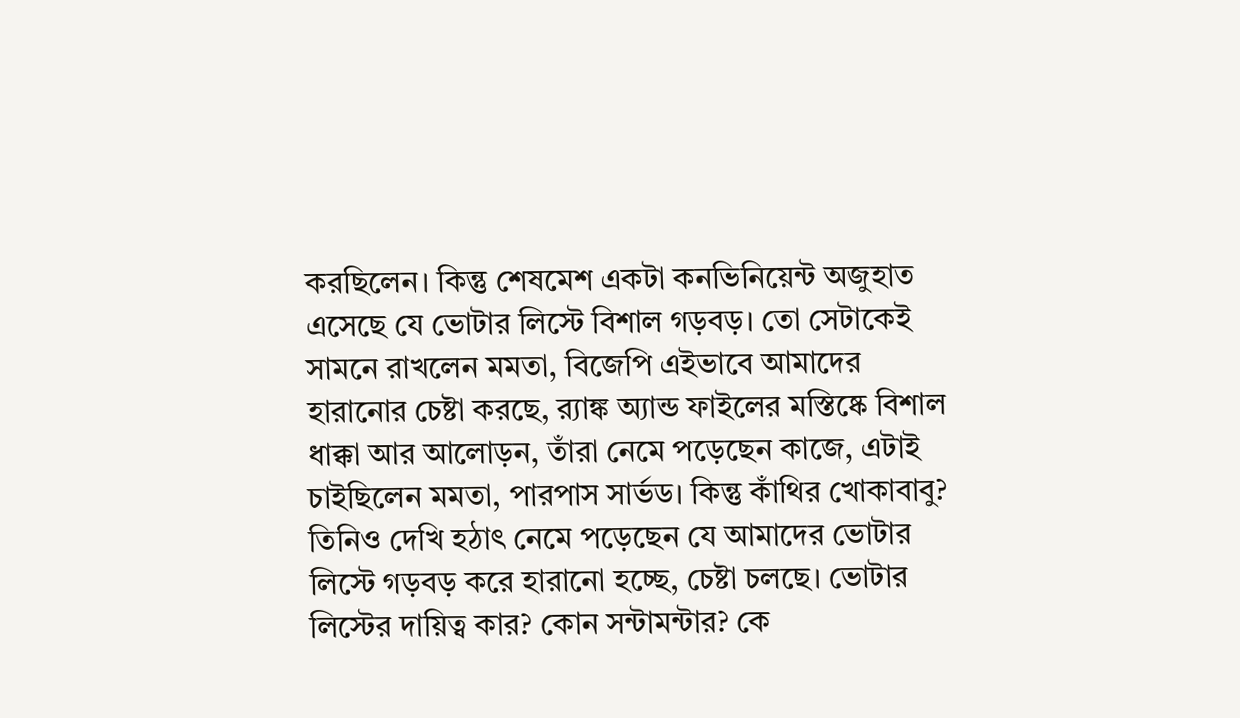করছিলেন। কিন্তু শেষমেশ একটা কনভিনিয়েন্ট অজুহাত এসেছে যে ভোটার লিস্টে বিশাল গড়বড়। তো সেটাকেই সামনে রাখলেন মমতা, বিজেপি এইভাবে আমাদের হারানোর চেষ্টা করছে, র‍্যাঙ্ক অ্যান্ড ফাইলের মস্তিষ্কে বিশাল ধাক্কা আর আলোড়ন, তাঁরা নেমে পড়েছেন কাজে, এটাই চাইছিলেন মমতা, পারপাস সার্ভড। কিন্তু কাঁথির খোকাবাবু? তিনিও দেখি হঠাৎ নেমে পড়েছেন যে আমাদের ভোটার লিস্টে গড়বড় করে হারানো হচ্ছে, চেষ্টা চলছে। ভোটার লিস্টের দায়িত্ব কার? কোন সন্টামন্টার? কে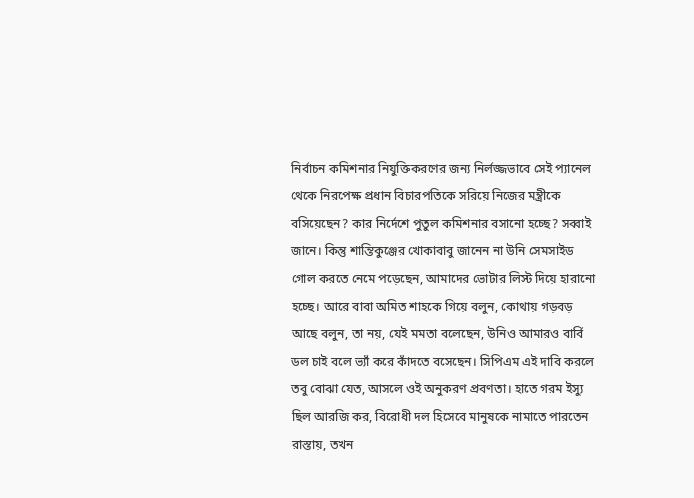নির্বাচন কমিশনার নিযুক্তিকরণের জন্য নির্লজ্জভাবে সেই প্যানেল থেকে নিরপেক্ষ প্রধান বিচারপতিকে সরিয়ে নিজের মন্ত্রীকে বসিয়েছেন? কার নির্দেশে পুতুল কমিশনার বসানো হচ্ছে? সব্বাই জানে। কিন্তু শান্তিকুঞ্জের খোকাবাবু জানেন না উনি সেমসাইড গোল করতে নেমে পড়েছেন, আমাদের ভোটার লিস্ট দিয়ে হারানো হচ্ছে। আরে বাবা অমিত শাহকে গিয়ে বলুন, কোথায় গড়বড় আছে বলুন, তা নয়, যেই মমতা বলেছেন, উনিও আমারও বার্বি ডল চাই বলে ভ্যাঁ করে কাঁদতে বসেছেন। সিপিএম এই দাবি করলে তবু বোঝা যেত, আসলে ওই অনুকরণ প্রবণতা। হাতে গরম ইস্যু ছিল আরজি কর, বিরোধী দল হিসেবে মানুষকে নামাতে পারতেন রাস্তায়, তখন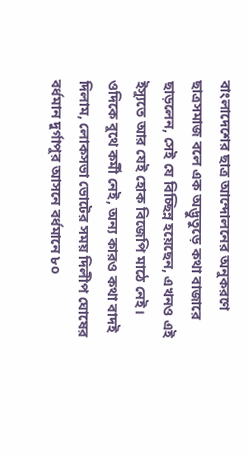বাংলাদেশের ছাত্র আন্দোলনের অনুকরণে ছাত্রসমাজ বলে এক অদ্ভুতুড়ে কথা বাজারে ছাড়লেন, সেই যে বিচ্ছিন্ন হয়েছেন, এখনও এই ইস্যুতে আর যেই হোক বিজেপি মাঠে নেই। ওদিকে বুথে কর্মী নেই, অন্য কারও কথা বাদই দিলাম, লোকসভা ভোটের সময় দিলীপ ঘোষের বর্ধমান দুর্গাপুর আসনে বর্ধমানে ৮০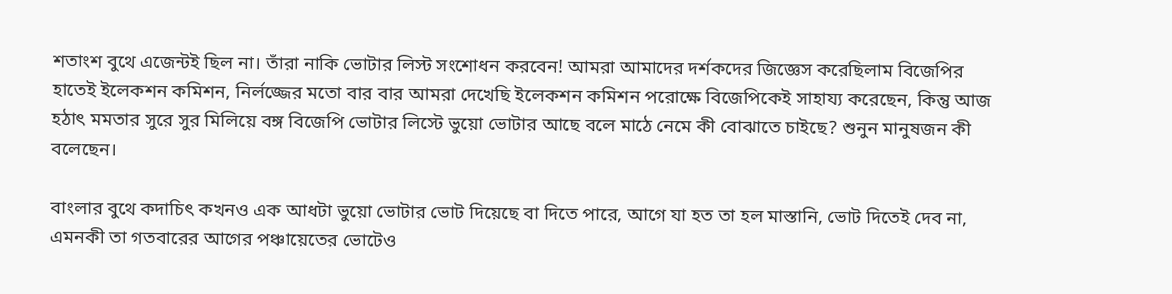শতাংশ বুথে এজেন্টই ছিল না। তাঁরা নাকি ভোটার লিস্ট সংশোধন করবেন! আমরা আমাদের দর্শকদের জিজ্ঞেস করেছিলাম বিজেপির হাতেই ইলেকশন কমিশন, নির্লজ্জের মতো বার বার আমরা দেখেছি ইলেকশন কমিশন পরোক্ষে বিজেপিকেই সাহায্য করেছেন, কিন্তু আজ হঠাৎ মমতার সুরে সুর মিলিয়ে বঙ্গ বিজেপি ভোটার লিস্টে ভুয়ো ভোটার আছে বলে মাঠে নেমে কী বোঝাতে চাইছে? শুনুন মানুষজন কী বলেছেন।

বাংলার বুথে কদাচিৎ কখনও এক আধটা ভুয়ো ভোটার ভোট দিয়েছে বা দিতে পারে, আগে যা হত তা হল মাস্তানি, ভোট দিতেই দেব না, এমনকী তা গতবারের আগের পঞ্চায়েতের ভোটেও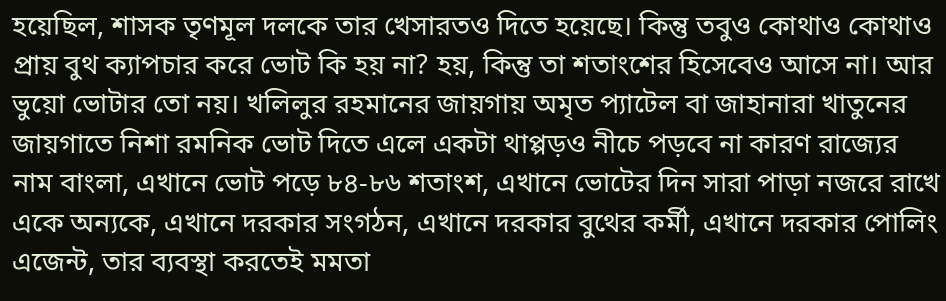হয়েছিল, শাসক তৃণমূল দলকে তার খেসারতও দিতে হয়েছে। কিন্তু তবুও কোথাও কোথাও প্রায় বুথ ক্যাপচার করে ভোট কি হয় না? হয়, কিন্তু তা শতাংশের হিসেবেও আসে না। আর ভুয়ো ভোটার তো নয়। খলিলুর রহমানের জায়গায় অমৃত প্যাটেল বা জাহানারা খাতুনের জায়গাতে নিশা রমনিক ভোট দিতে এলে একটা থাপ্পড়ও নীচে পড়বে না কারণ রাজ্যের নাম বাংলা, এখানে ভোট পড়ে ৮৪-৮৬ শতাংশ, এখানে ভোটের দিন সারা পাড়া নজরে রাখে একে অন্যকে, এখানে দরকার সংগঠন, এখানে দরকার বুথের কর্মী, এখানে দরকার পোলিং এজেন্ট, তার ব্যবস্থা করতেই মমতা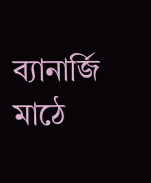ব্যানার্জি মাঠে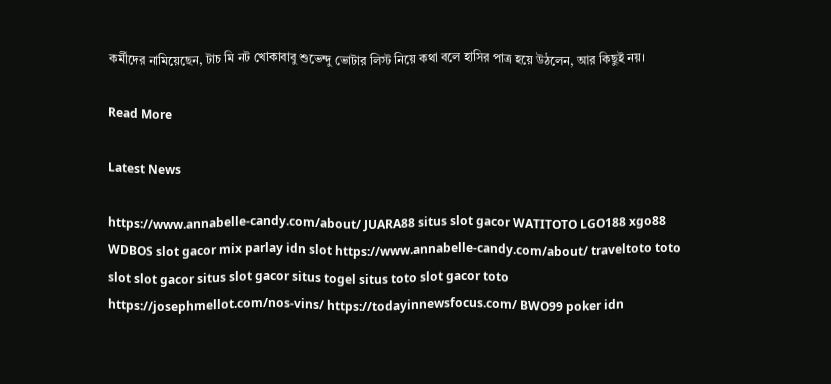কর্মীদের নামিয়েছেন, টাচ মি নট খোকাবাবু শুভেন্দু ভোটার লিস্ট নিয়ে কথা বলে হাসির পাত্র হয়ে উঠলেন, আর কিছুই নয়।

Read More

Latest News

https://www.annabelle-candy.com/about/ JUARA88 situs slot gacor WATITOTO LGO188 xgo88 WDBOS slot gacor mix parlay idn slot https://www.annabelle-candy.com/about/ traveltoto toto slot slot gacor situs slot gacor situs togel situs toto slot gacor toto https://josephmellot.com/nos-vins/ https://todayinnewsfocus.com/ BWO99 poker idn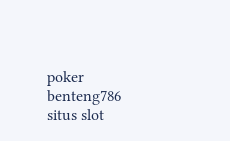poker benteng786 situs slot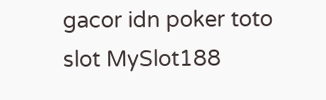gacor idn poker toto slot MySlot188